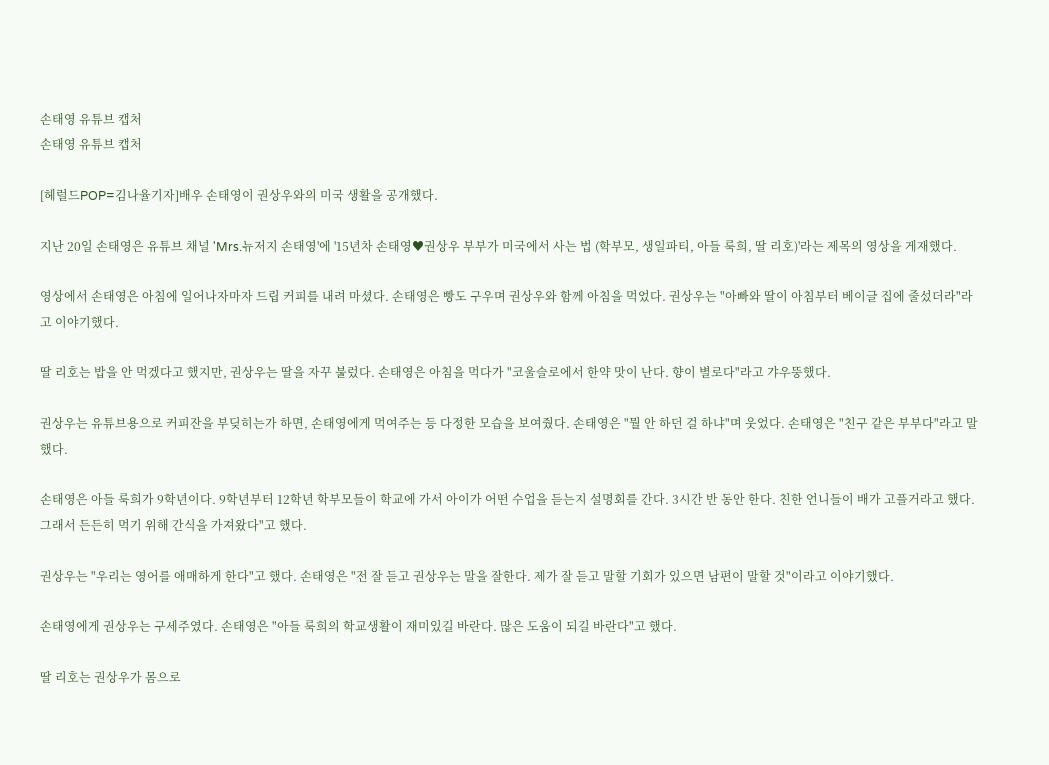손태영 유튜브 캡처
손태영 유튜브 캡처

[헤럴드POP=김나율기자]배우 손태영이 권상우와의 미국 생활을 공개했다.

지난 20일 손태영은 유튜브 채널 'Mrs.뉴저지 손태영'에 '15년차 손태영♥권상우 부부가 미국에서 사는 법 (학부모, 생일파티, 아들 룩희, 딸 리호)'라는 제목의 영상을 게재했다.

영상에서 손태영은 아침에 일어나자마자 드립 커피를 내려 마셨다. 손태영은 빵도 구우며 권상우와 함께 아침을 먹었다. 권상우는 "아빠와 딸이 아침부터 베이글 집에 줄섰더라"라고 이야기했다.

딸 리호는 밥을 안 먹겠다고 했지만, 권상우는 딸을 자꾸 불렀다. 손태영은 아침을 먹다가 "코울슬로에서 한약 맛이 난다. 향이 별로다"라고 갸우뚱했다.

권상우는 유튜브용으로 커피잔을 부딪히는가 하면, 손태영에게 먹여주는 등 다정한 모습을 보여줬다. 손태영은 "뭘 안 하던 걸 하냐"며 웃었다. 손태영은 "친구 같은 부부다"라고 말했다.

손태영은 아들 룩희가 9학년이다. 9학년부터 12학년 학부모들이 학교에 가서 아이가 어떤 수업을 듣는지 설명회를 간다. 3시간 반 동안 한다. 친한 언니들이 배가 고플거라고 했다. 그래서 든든히 먹기 위해 간식을 가져왔다"고 했다.

권상우는 "우리는 영어를 애매하게 한다"고 했다. 손태영은 "전 잘 듣고 권상우는 말을 잘한다. 제가 잘 듣고 말할 기회가 있으면 남편이 말할 것"이라고 이야기했다.

손태영에게 권상우는 구세주였다. 손태영은 "아들 룩희의 학교생활이 재미있길 바란다. 많은 도움이 되길 바란다"고 했다.

딸 리호는 권상우가 몸으로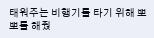태워주는 비행기를 타기 위해 뽀뽀를 해줬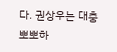다. 권상우는 대충 뽀뽀하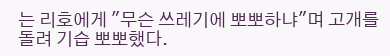는 리호에게 "무슨 쓰레기에 뽀뽀하냐"며 고개를 돌려 기습 뽀뽀했다.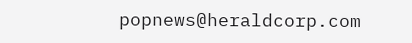popnews@heraldcorp.com